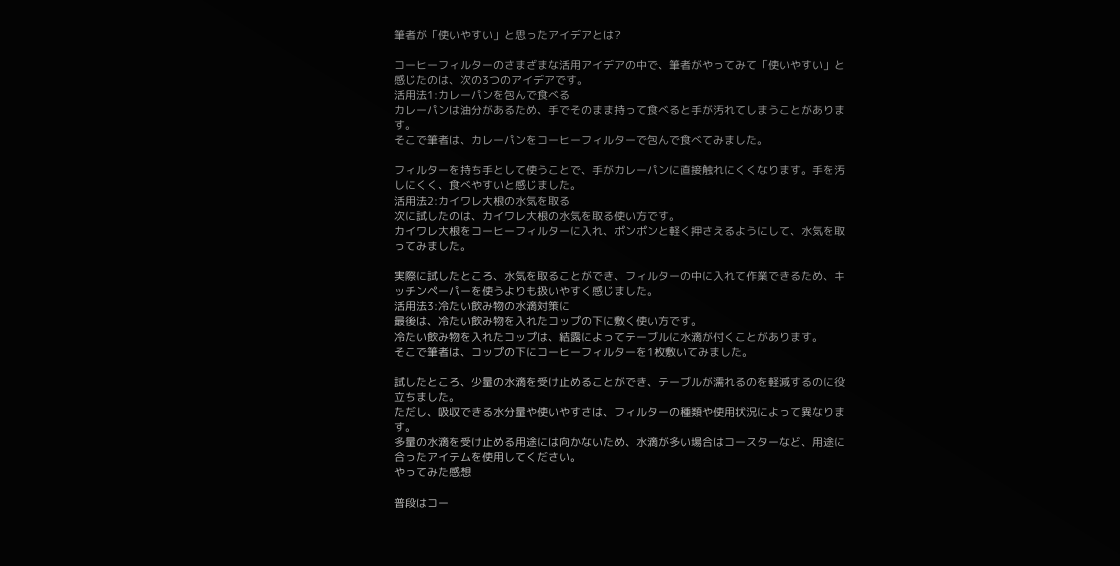筆者が「使いやすい」と思ったアイデアとは?

コーヒーフィルターのさまざまな活用アイデアの中で、筆者がやってみて「使いやすい」と感じたのは、次の3つのアイデアです。
活用法1:カレーパンを包んで食べる
カレーパンは油分があるため、手でそのまま持って食べると手が汚れてしまうことがあります。
そこで筆者は、カレーパンをコーヒーフィルターで包んで食べてみました。

フィルターを持ち手として使うことで、手がカレーパンに直接触れにくくなります。手を汚しにくく、食べやすいと感じました。
活用法2:カイワレ大根の水気を取る
次に試したのは、カイワレ大根の水気を取る使い方です。
カイワレ大根をコーヒーフィルターに入れ、ポンポンと軽く押さえるようにして、水気を取ってみました。

実際に試したところ、水気を取ることができ、フィルターの中に入れて作業できるため、キッチンペーパーを使うよりも扱いやすく感じました。
活用法3:冷たい飲み物の水滴対策に
最後は、冷たい飲み物を入れたコップの下に敷く使い方です。
冷たい飲み物を入れたコップは、結露によってテーブルに水滴が付くことがあります。
そこで筆者は、コップの下にコーヒーフィルターを1枚敷いてみました。

試したところ、少量の水滴を受け止めることができ、テーブルが濡れるのを軽減するのに役立ちました。
ただし、吸収できる水分量や使いやすさは、フィルターの種類や使用状況によって異なります。
多量の水滴を受け止める用途には向かないため、水滴が多い場合はコースターなど、用途に合ったアイテムを使用してください。
やってみた感想

普段はコー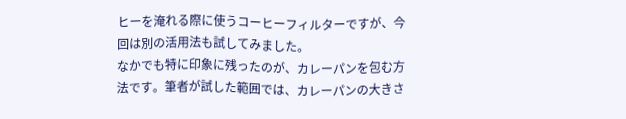ヒーを淹れる際に使うコーヒーフィルターですが、今回は別の活用法も試してみました。
なかでも特に印象に残ったのが、カレーパンを包む方法です。筆者が試した範囲では、カレーパンの大きさ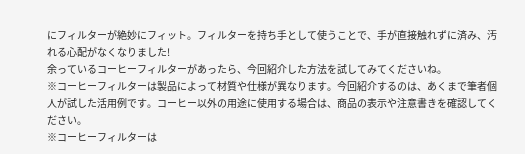にフィルターが絶妙にフィット。フィルターを持ち手として使うことで、手が直接触れずに済み、汚れる心配がなくなりました!
余っているコーヒーフィルターがあったら、今回紹介した方法を試してみてくださいね。
※コーヒーフィルターは製品によって材質や仕様が異なります。今回紹介するのは、あくまで筆者個人が試した活用例です。コーヒー以外の用途に使用する場合は、商品の表示や注意書きを確認してください。
※コーヒーフィルターは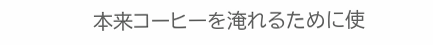本来コーヒーを淹れるために使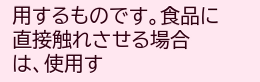用するものです。食品に直接触れさせる場合は、使用す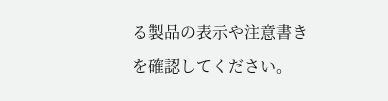る製品の表示や注意書きを確認してください。